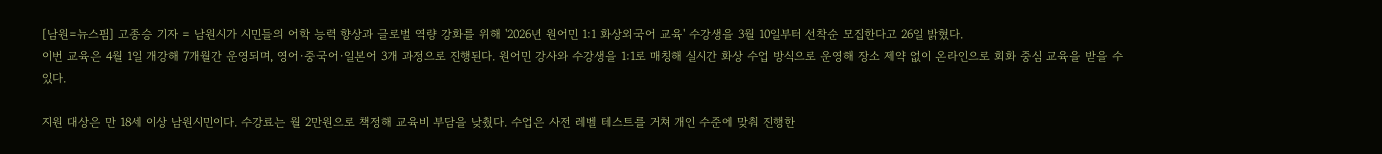[남원=뉴스핌] 고종승 기자 = 남원시가 시민들의 어학 능력 향상과 글로벌 역량 강화를 위해 '2026년 원어민 1:1 화상외국어 교육' 수강생을 3월 10일부터 선착순 모집한다고 26일 밝혔다.
이번 교육은 4월 1일 개강해 7개월간 운영되며, 영어·중국어·일본어 3개 과정으로 진행된다. 원어민 강사와 수강생을 1:1로 매칭해 실시간 화상 수업 방식으로 운영해 장소 제약 없이 온라인으로 회화 중심 교육을 받을 수 있다.

지원 대상은 만 18세 이상 남원시민이다. 수강료는 월 2만원으로 책정해 교육비 부담을 낮췄다. 수업은 사전 레벨 테스트를 거쳐 개인 수준에 맞춰 진행한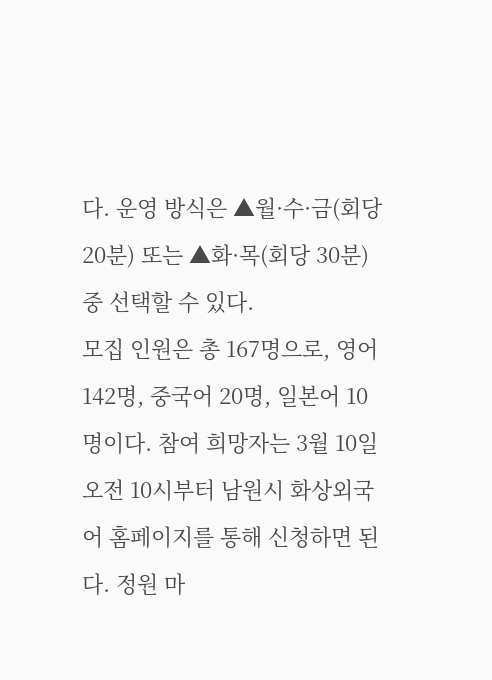다. 운영 방식은 ▲월·수·금(회당 20분) 또는 ▲화·목(회당 30분) 중 선택할 수 있다.
모집 인원은 총 167명으로, 영어 142명, 중국어 20명, 일본어 10명이다. 참여 희망자는 3월 10일 오전 10시부터 남원시 화상외국어 홈페이지를 통해 신청하면 된다. 정원 마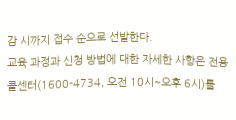감 시까지 접수 순으로 선발한다.
교육 과정과 신청 방법에 대한 자세한 사항은 전용 콜센터(1600-4734, 오전 10시~오후 6시)를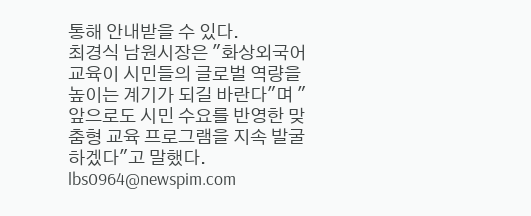통해 안내받을 수 있다.
최경식 남원시장은 "화상외국어 교육이 시민들의 글로벌 역량을 높이는 계기가 되길 바란다"며 "앞으로도 시민 수요를 반영한 맞춤형 교육 프로그램을 지속 발굴하겠다"고 말했다.
lbs0964@newspim.com